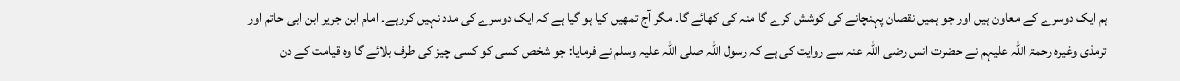ہم ایک دوسرے کے معاون ہیں اور جو ہمیں نقصان پہنچانے کی کوشش کرے گا منہ کی کھائے گا۔ مگر آج تمھیں کیا ہو گیا ہے کہ ایک دوسرے کی مدد نہیں کررہے۔ امام ابن جریر ابن ابی حاتم اور ترمذی وغیرہ رحمۃ اللہ علیہم نے حضرت انس رضی اللہ عنہ سے روایت کی ہے کہ رسول اللہ صلی اللہ علیہ وسلم نے فرمایا: جو شخص کسی کو کسی چیز کی طرف بلائے گا وہ قیامت کے دن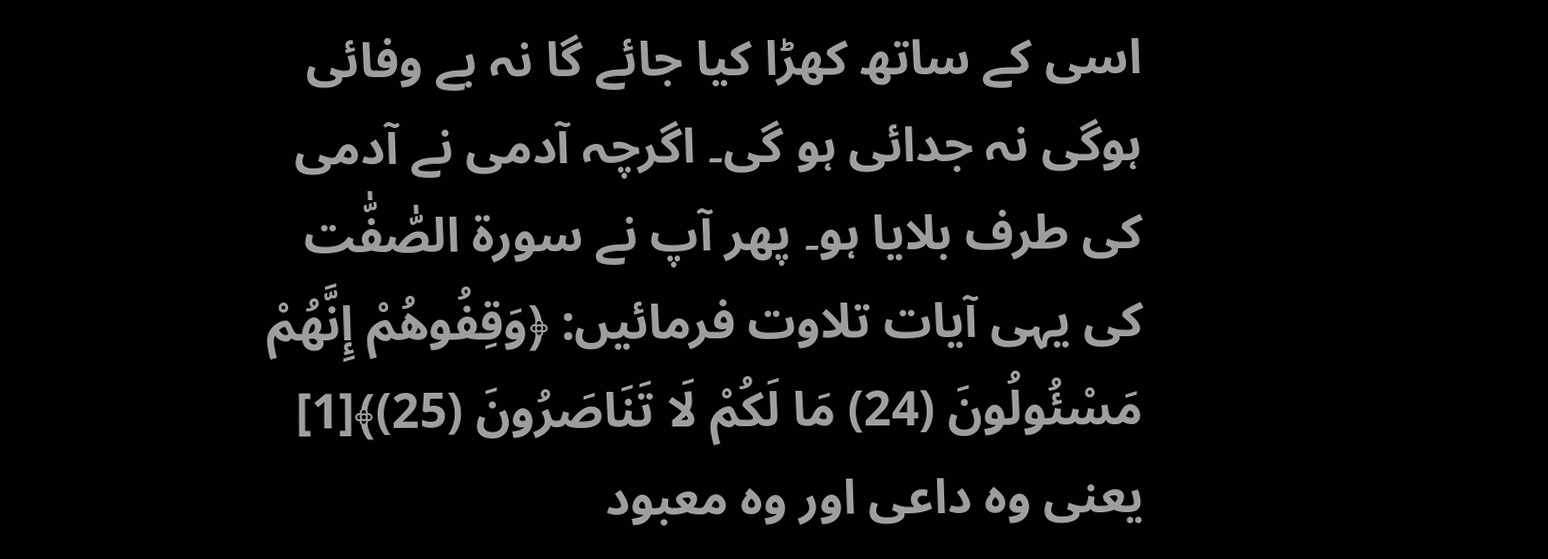اسی کے ساتھ کھڑا کیا جائے گا نہ بے وفائی ہوگی نہ جدائی ہو گی۔ اگرچہ آدمی نے آدمی کی طرف بلایا ہو۔ پھر آپ نے سورۃ الصّٰفّٰت کی یہی آیات تلاوت فرمائیں: ﴿وَقِفُوهُمْ إِنَّهُمْ مَسْئُولُونَ (24) مَا لَكُمْ لَا تَنَاصَرُونَ (25)﴾[1] یعنی وہ داعی اور وہ معبود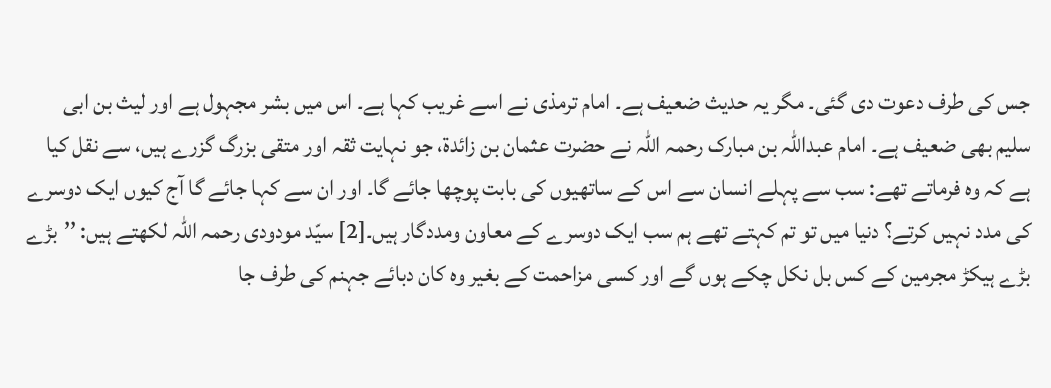جس کی طرف دعوت دی گئی۔ مگر یہ حدیث ضعیف ہے۔ امام ترمذی نے اسے غریب کہا ہے۔ اس میں بشر مجہول ہے اور لیث بن ابی سلیم بھی ضعیف ہے۔ امام عبداللہ بن مبارک رحمہ اللہ نے حضرت عثمان بن زائدۃ، جو نہایت ثقہ اور متقی بزرگ گزرے ہیں، سے نقل کیا ہے کہ وہ فرماتے تھے: سب سے پہلے انسان سے اس کے ساتھیوں کی بابت پوچھا جائے گا۔ اور ان سے کہا جائے گا آج کیوں ایک دوسرے کی مدد نہیں کرتے؟ دنیا میں تو تم کہتے تھے ہم سب ایک دوسرے کے معاون ومددگار ہیں۔[2] سیّد مودودی رحمہ اللہ لکھتے ہیں: ’’بڑے بڑے ہیکڑ مجرمین کے کس بل نکل چکے ہوں گے اور کسی مزاحمت کے بغیر وہ کان دبائے جہنم کی طرف جا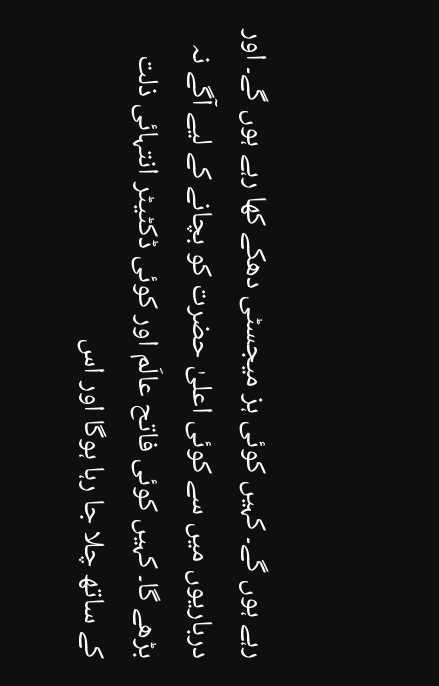رہے ہوں گے۔ کہیں کوئی ہز میجسٹی دھکے کھا رہے ہوں گے۔ اور درباریوں میں سے کوئی اعلیٰ حضرت کو بچانے کے لیے آگے نہ بڑھے گا۔ کہیں کوئی فاتح عالَم اور کوئی ڈکٹیٹر انتہائی ذلت کے ساتھ چلا جا رہا ہوگا اور اس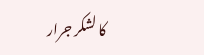کا لشکر جرار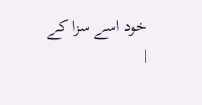خود اسے سزا کے |